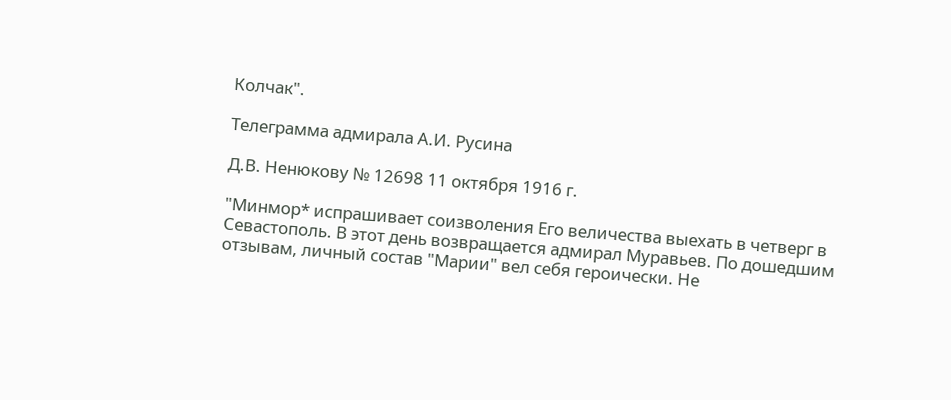Колчак".

Телеграмма адмирала А.И. Русина

Д.В. Ненюкову № 12698 11 октября 1916 г.

"Минмор* испрашивает соизволения Его величества выехать в четверг в Севастополь. В этот день возвращается адмирал Муравьев. По дошедшим отзывам, личный состав "Марии" вел себя героически. Не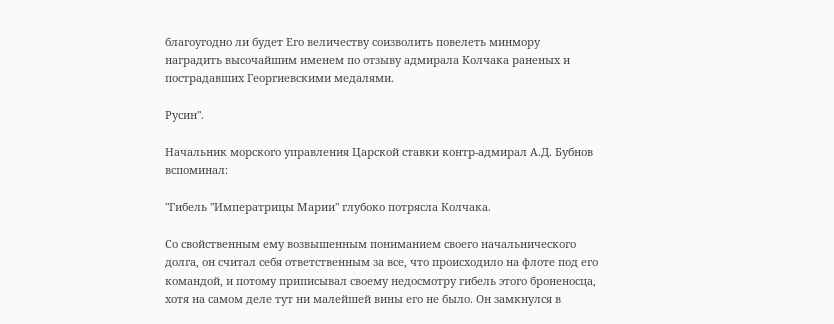благоугодно ли будет Его величеству соизволить повелеть минмору наградить высочайшим именем по отзыву адмирала Колчака раненых и пострадавших Георгиевскими медалями.

Русин".

Начальник морского управления Царской ставки контр-адмирал А.Д. Бубнов вспоминал:

"Гибель "Императрицы Марии" глубоко потрясла Колчака.

Со свойственным ему возвышенным пониманием своего начальнического долга, он считал себя ответственным за все, что происходило на флоте под его командой, и потому приписывал своему недосмотру гибель этого броненосца, хотя на самом деле тут ни малейшей вины его не было. Он замкнулся в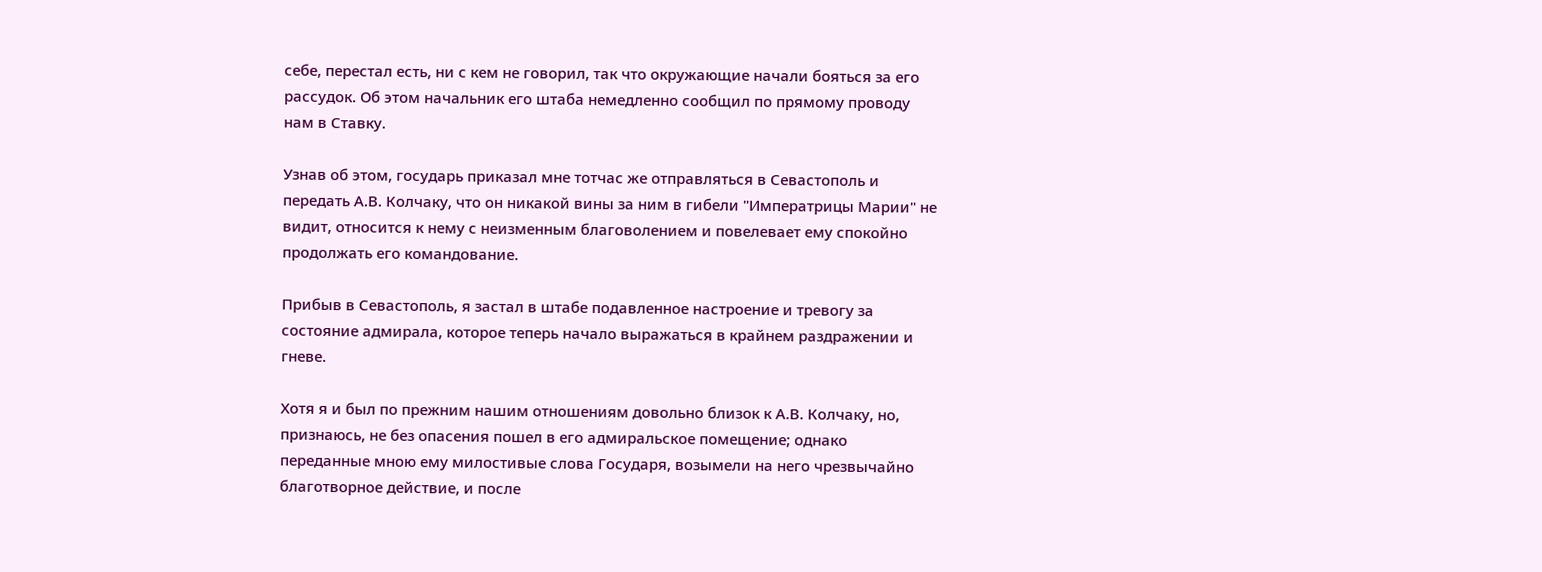себе, перестал есть, ни с кем не говорил, так что окружающие начали бояться за его рассудок. Об этом начальник его штаба немедленно сообщил по прямому проводу нам в Ставку.

Узнав об этом, государь приказал мне тотчас же отправляться в Севастополь и передать А.В. Колчаку, что он никакой вины за ним в гибели "Императрицы Марии" не видит, относится к нему с неизменным благоволением и повелевает ему спокойно продолжать его командование.

Прибыв в Севастополь, я застал в штабе подавленное настроение и тревогу за состояние адмирала, которое теперь начало выражаться в крайнем раздражении и гневе.

Хотя я и был по прежним нашим отношениям довольно близок к А.В. Колчаку, но, признаюсь, не без опасения пошел в его адмиральское помещение; однако переданные мною ему милостивые слова Государя, возымели на него чрезвычайно благотворное действие, и после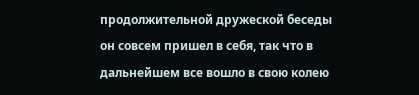продолжительной дружеской беседы он совсем пришел в себя, так что в дальнейшем все вошло в свою колею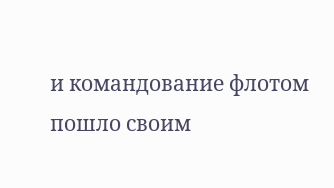и командование флотом пошло своим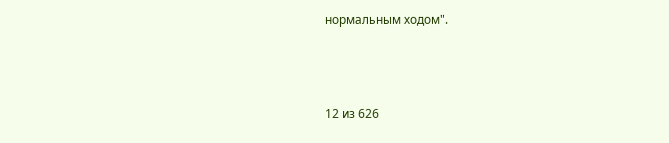нормальным ходом".



12 из 626